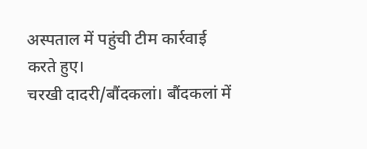अस्पताल में पहुंची टीम कार्रवाई करते हुए।
चरखी दादरी/बौंदकलां। बौंदकलां में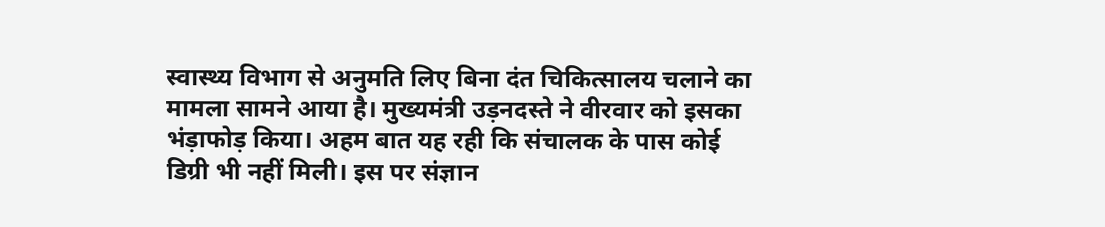स्वास्थ्य विभाग से अनुमति लिए बिना दंत चिकित्सालय चलाने का मामला सामने आया है। मुख्यमंत्री उड़नदस्ते ने वीरवार को इसका भंड़ाफोड़ किया। अहम बात यह रही कि संचालक के पास कोई डिग्री भी नहीं मिली। इस पर संज्ञान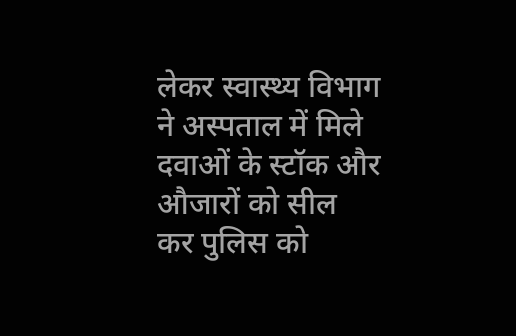लेकर स्वास्थ्य विभाग ने अस्पताल में मिले दवाओं के स्टॉक और औजारों को सील कर पुलिस को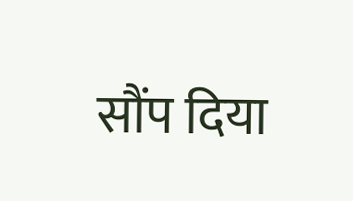सौंप दिया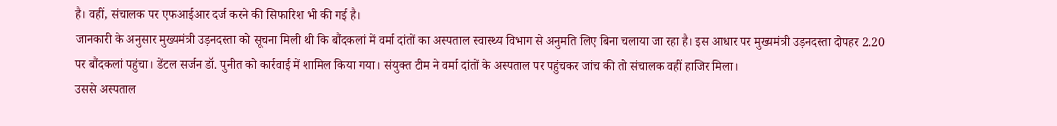है। वहीं, संचालक पर एफआईआर दर्ज करने की सिफारिश भी की गई है।
जानकारी के अनुसार मुख्यमंत्री उड़नदस्ता को सूचना मिली थी कि बौंदकलां में वर्मा दांतों का अस्पताल स्वास्थ्य विभाग से अनुमति लिए बिना चलाया जा रहा है। इस आधार पर मुख्यमंत्री उड़नदस्ता दोपहर 2.20 पर बौंदकलां पहुंचा। डेंटल सर्जन डॉ. पुनीत को कार्रवाई में शामिल किया गया। संयुक्त टीम ने वर्मा दांतों के अस्पताल पर पहुंचकर जांच की तो संचालक वहीं हाजिर मिला।
उससे अस्पताल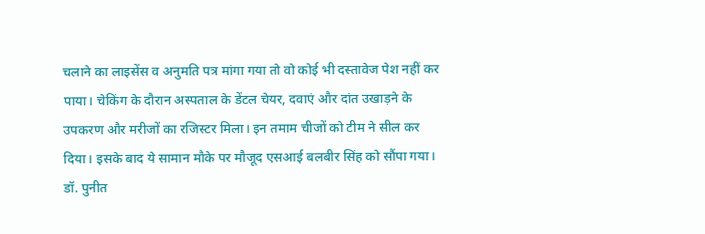चलाने का लाइसेंस व अनुमति पत्र मांगा गया तो वो कोई भी दस्तावेज पेश नहीं कर पाया। चेकिंग के दौरान अस्पताल के डेंटल चेयर, दवाएं और दांत उखाड़ने के उपकरण और मरीजों का रजिस्टर मिला। इन तमाम चीजों को टीम ने सील कर दिया। इसके बाद ये सामान मौके पर मौजूद एसआई बलबीर सिंह को सौंपा गया। डॉ. पुनीत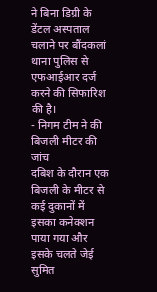ने बिना डिग्री के डेंटल अस्पताल चलाने पर बौंदकलां थाना पुलिस से एफआईआर दर्ज करने की सिफारिश की है।
- निगम टीम ने की बिजली मीटर की जांच
दबिश के दौरान एक बिजली के मीटर से कई दुकानों में इसका कनेक्शन पाया गया और इसके चलते जेई सुमित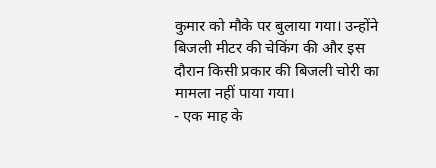कुमार को मौके पर बुलाया गया। उन्होंने बिजली मीटर की चेकिंग की और इस दौरान किसी प्रकार की बिजली चोरी का मामला नहीं पाया गया।
- एक माह के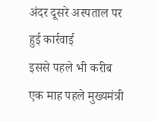अंदर दूसरे अस्पताल पर हुई कार्रवाई
इससे पहले भी करीब एक माह पहले मुख्यमंत्री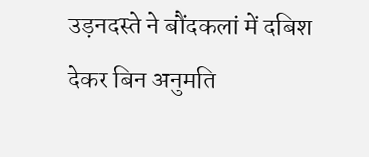उड़नदस्ते ने बौंदकलां में दबिश देकर बिन अनुमति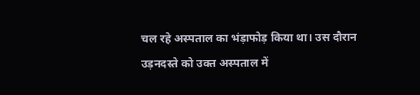चल रहे अस्पताल का भंड़ाफोड़ किया था। उस दौरान उड़नदस्ते को उक्त अस्पताल में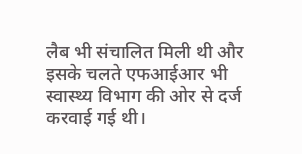लैब भी संचालित मिली थी और इसके चलते एफआईआर भी स्वास्थ्य विभाग की ओर से दर्ज करवाई गई थी।